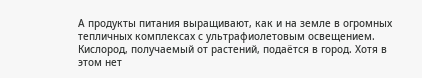А продукты питания выращивают, как и на земле в огромных тепличных комплексах с ультрафиолетовым освещением. Кислород, получаемый от растений, подаётся в город. Хотя в этом нет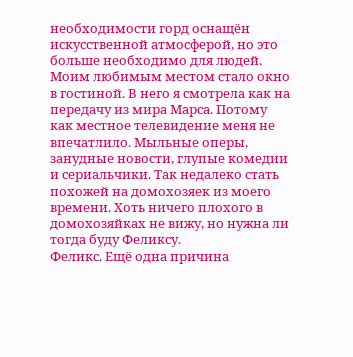необходимости горд оснащён искусственной атмосферой, но это больше необходимо для людей.
Моим любимым местом стало окно в гостиной. В него я смотрела как на передачу из мира Марса. Потому как местное телевидение меня не впечатлило. Мыльные оперы, занудные новости, глупые комедии и сериальчики. Так недалеко стать похожей на домохозяек из моего времени. Хоть ничего плохого в домохозяйках не вижу, но нужна ли тогда буду Феликсу.
Феликс. Ещё одна причина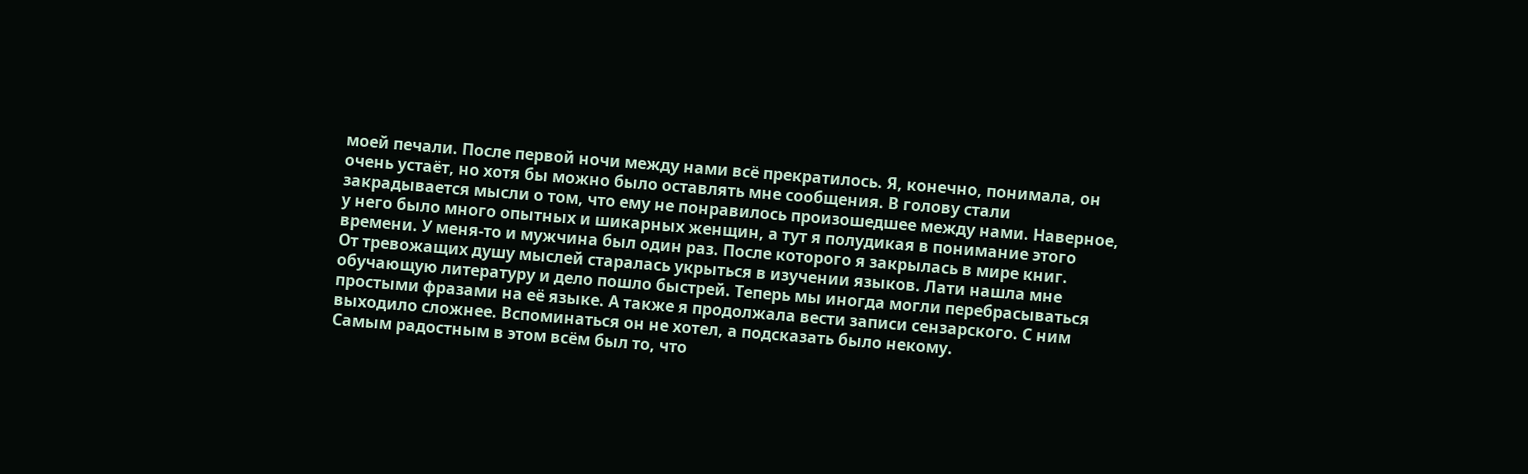моей печали. После первой ночи между нами всё прекратилось. Я, конечно, понимала, он очень устаёт, но хотя бы можно было оставлять мне сообщения. В голову стали закрадывается мысли о том, что ему не понравилось произошедшее между нами. Наверное, у него было много опытных и шикарных женщин, а тут я полудикая в понимание этого времени. У меня-то и мужчина был один раз. После которого я закрылась в мире книг.
От тревожащих душу мыслей старалась укрыться в изучении языков. Лати нашла мне обучающую литературу и дело пошло быстрей. Теперь мы иногда могли перебрасываться простыми фразами на её языке. А также я продолжала вести записи сензарского. С ним выходило сложнее. Вспоминаться он не хотел, а подсказать было некому.
Самым радостным в этом всём был то, что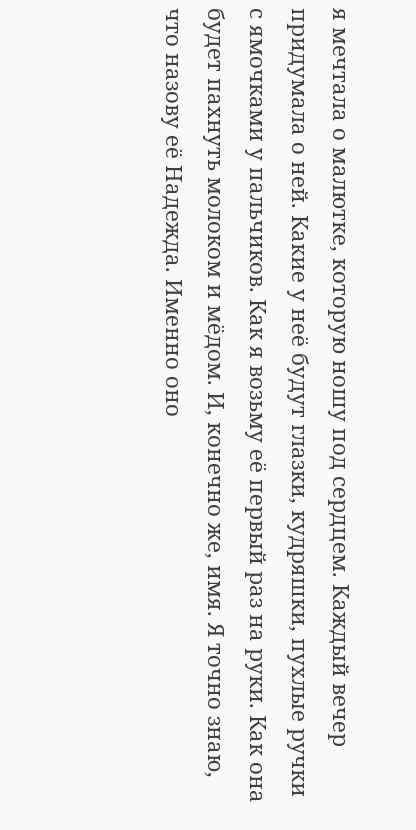я мечтала о малютке, которую ношу под сердцем. Каждый вечер придумала о ней. Какие у неё будут глазки, кудряшки, пухлые ручки с ямочками у пальчиков. Как я возьму её первый раз на руки. Как она будет пахнуть молоком и мёдом. И, конечно же, имя. Я точно знаю, что назову её Надежда. Именно оно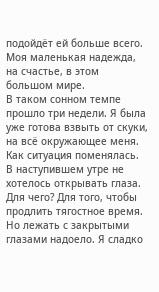подойдёт ей больше всего. Моя маленькая надежда, на счастье, в этом большом мире.
В таком сонном темпе прошло три недели. Я была уже готова взвыть от скуки, на всё окружающее меня. Как ситуация поменялась.
В наступившем утре не хотелось открывать глаза. Для чего? Для того, чтобы продлить тягостное время. Но лежать с закрытыми глазами надоело. Я сладко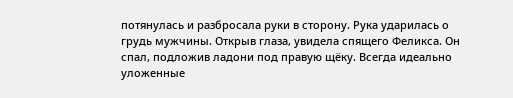потянулась и разбросала руки в сторону. Рука ударилась о грудь мужчины. Открыв глаза, увидела спящего Феликса. Он спал, подложив ладони под правую щёку. Всегда идеально уложенные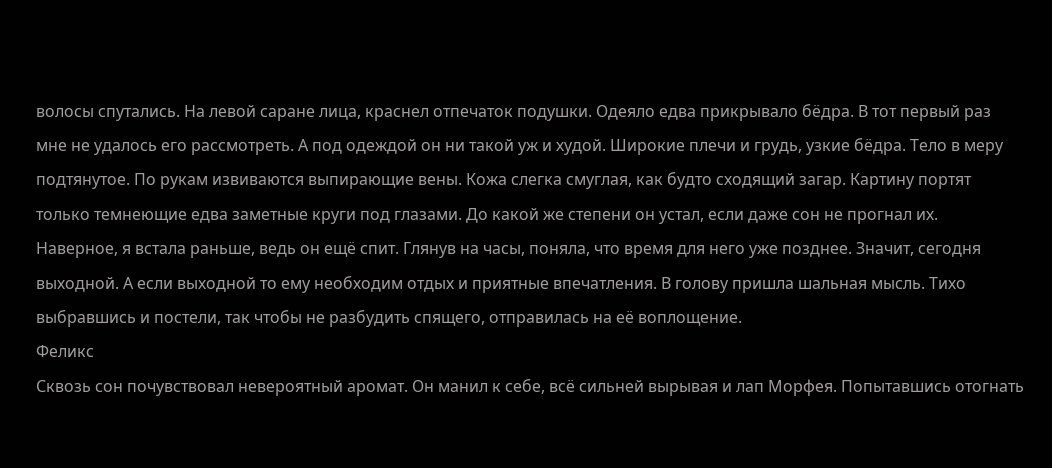волосы спутались. На левой саране лица, краснел отпечаток подушки. Одеяло едва прикрывало бёдра. В тот первый раз мне не удалось его рассмотреть. А под одеждой он ни такой уж и худой. Широкие плечи и грудь, узкие бёдра. Тело в меру подтянутое. По рукам извиваются выпирающие вены. Кожа слегка смуглая, как будто сходящий загар. Картину портят только темнеющие едва заметные круги под глазами. До какой же степени он устал, если даже сон не прогнал их.
Наверное, я встала раньше, ведь он ещё спит. Глянув на часы, поняла, что время для него уже позднее. Значит, сегодня выходной. А если выходной то ему необходим отдых и приятные впечатления. В голову пришла шальная мысль. Тихо выбравшись и постели, так чтобы не разбудить спящего, отправилась на её воплощение.
Феликс
Сквозь сон почувствовал невероятный аромат. Он манил к себе, всё сильней вырывая и лап Морфея. Попытавшись отогнать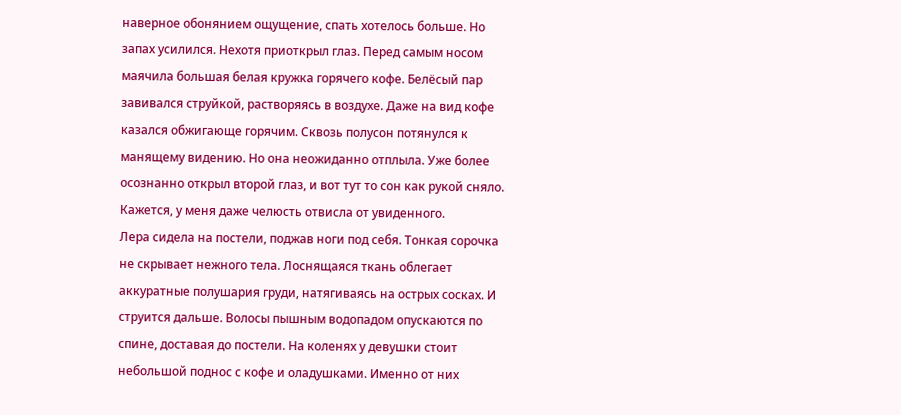наверное обонянием ощущение, спать хотелось больше. Но запах усилился. Нехотя приоткрыл глаз. Перед самым носом маячила большая белая кружка горячего кофе. Белёсый пар завивался струйкой, растворяясь в воздухе. Даже на вид кофе казался обжигающе горячим. Сквозь полусон потянулся к манящему видению. Но она неожиданно отплыла. Уже более осознанно открыл второй глаз, и вот тут то сон как рукой сняло. Кажется, у меня даже челюсть отвисла от увиденного.
Лера сидела на постели, поджав ноги под себя. Тонкая сорочка не скрывает нежного тела. Лоснящаяся ткань облегает аккуратные полушария груди, натягиваясь на острых сосках. И струится дальше. Волосы пышным водопадом опускаются по спине, доставая до постели. На коленях у девушки стоит небольшой поднос с кофе и оладушками. Именно от них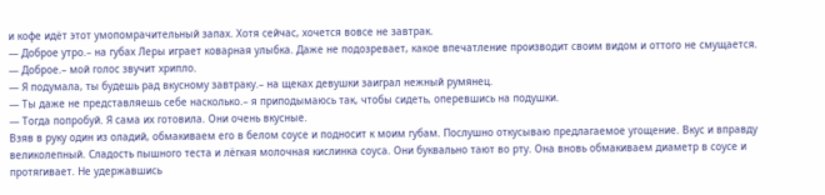и кофе идёт этот умопомрачительный запах. Хотя сейчас, хочется вовсе не завтрак.
— Доброе утро.– на губах Леры играет коварная улыбка. Даже не подозревает, какое впечатление производит своим видом и оттого не смущается.
— Доброе.– мой голос звучит хрипло.
— Я подумала, ты будешь рад вкусному завтраку.– на щеках девушки заиграл нежный румянец.
— Ты даже не представляешь себе насколько.– я приподымаюсь так, чтобы сидеть, оперевшись на подушки.
— Тогда попробуй. Я сама их готовила. Они очень вкусные.
Взяв в руку один из оладий, обмакиваем его в белом соусе и подносит к моим губам. Послушно откусываю предлагаемое угощение. Вкус и вправду великолепный. Сладость пышного теста и лёгкая молочная кислинка соуса. Они буквально тают во рту. Она вновь обмакиваем диаметр в соусе и протягивает. Не удержавшись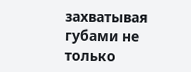захватывая губами не только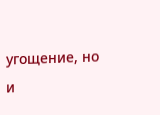угощение, но и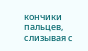кончики пальцев, слизывая с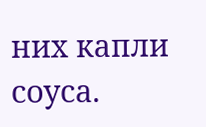них капли соуса.